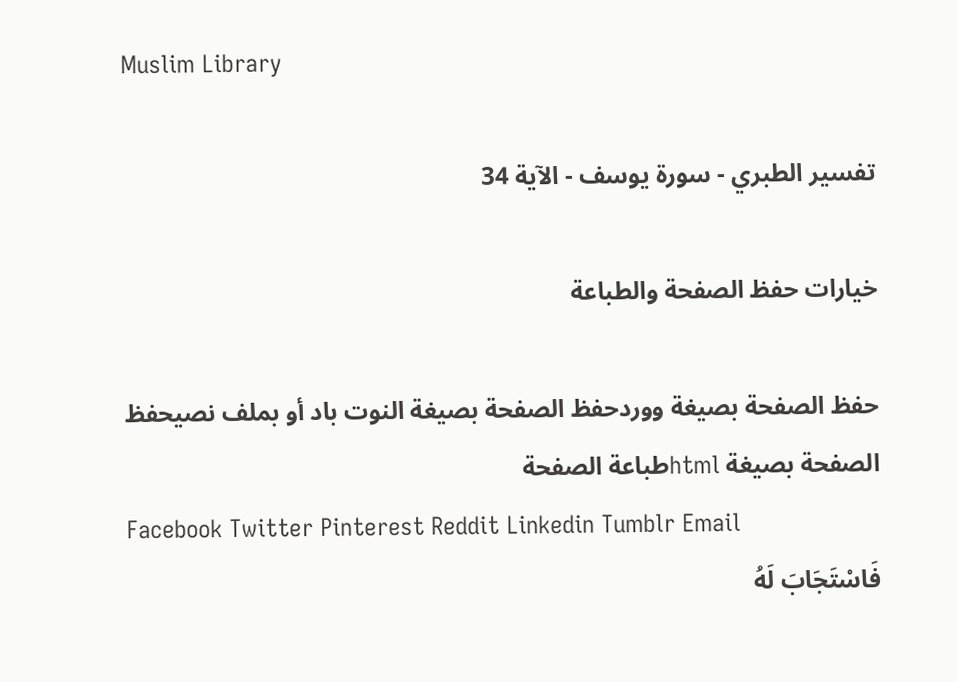Muslim Library

تفسير الطبري - سورة يوسف - الآية 34

خيارات حفظ الصفحة والطباعة

حفظ الصفحة بصيغة ووردحفظ الصفحة بصيغة النوت باد أو بملف نصيحفظ الصفحة بصيغة htmlطباعة الصفحة
Facebook Twitter Pinterest Reddit Linkedin Tumblr Email
فَاسْتَجَابَ لَهُ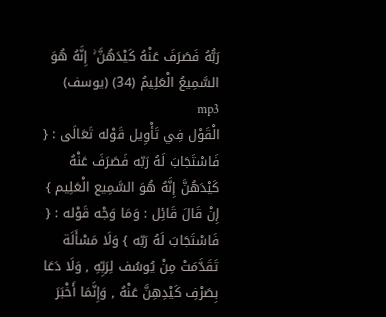رَبُّهُ فَصَرَفَ عَنْهُ كَيْدَهُنَّ ۚ إِنَّهُ هُوَ السَّمِيعُ الْعَلِيمُ (34) (يوسف) mp3
الْقَوْل فِي تَأْوِيل قَوْله تَعَالَى : { فَاسْتَجَابَ لَهُ رَبّه فَصَرَفَ عَنْهُ كَيْدَهُنَّ إِنَّهُ هُوَ السَّمِيع الْعَلِيم } إِنْ قَالَ قَائِل : وَمَا وَجْه قَوْله : { فَاسْتَجَابَ لَهُ رَبّه } وَلَا مَسْأَلَة تَقَدَّمَتْ مِنْ يُوسُف لِرَبِّهِ , وَلَا دَعَا بِصَرْفِ كَيْدِهِنَّ عَنْهُ , وَإِنَّمَا أَخْبَرَ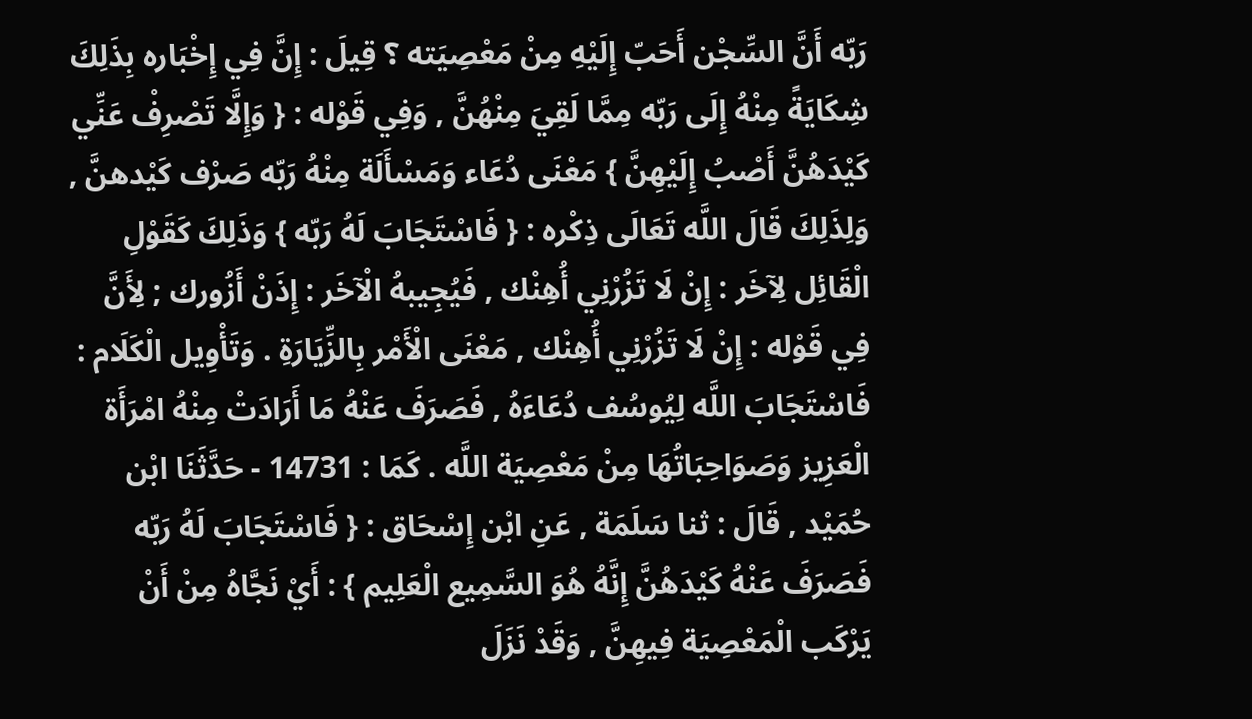رَبّه أَنَّ السِّجْن أَحَبّ إِلَيْهِ مِنْ مَعْصِيَته ؟ قِيلَ : إِنَّ فِي إِخْبَاره بِذَلِكَ شِكَايَةً مِنْهُ إِلَى رَبّه مِمَّا لَقِيَ مِنْهُنَّ , وَفِي قَوْله : { وَإِلَّا تَصْرِفْ عَنِّي كَيْدَهُنَّ أَصْبُ إِلَيْهِنَّ } مَعْنَى دُعَاء وَمَسْأَلَة مِنْهُ رَبّه صَرْف كَيْدهنَّ , وَلِذَلِكَ قَالَ اللَّه تَعَالَى ذِكْره : { فَاسْتَجَابَ لَهُ رَبّه } وَذَلِكَ كَقَوْلِ الْقَائِل لِآخَر : إِنْ لَا تَزُرْنِي أُهِنْك , فَيُجِيبهُ الْآخَر : إِذَنْ أَزُورك ; لِأَنَّ فِي قَوْله : إِنْ لَا تَزُرْنِي أُهِنْك , مَعْنَى الْأَمْر بِالزِّيَارَةِ . وَتَأْوِيل الْكَلَام : فَاسْتَجَابَ اللَّه لِيُوسُف دُعَاءَهُ , فَصَرَفَ عَنْهُ مَا أَرَادَتْ مِنْهُ امْرَأَة الْعَزِيز وَصَوَاحِبَاتُهَا مِنْ مَعْصِيَة اللَّه . كَمَا : 14731 - حَدَّثَنَا ابْن حُمَيْد , قَالَ : ثنا سَلَمَة , عَنِ ابْن إِسْحَاق : { فَاسْتَجَابَ لَهُ رَبّه فَصَرَفَ عَنْهُ كَيْدَهُنَّ إِنَّهُ هُوَ السَّمِيع الْعَلِيم } : أَيْ نَجَّاهُ مِنْ أَنْ يَرْكَب الْمَعْصِيَة فِيهِنَّ , وَقَدْ نَزَلَ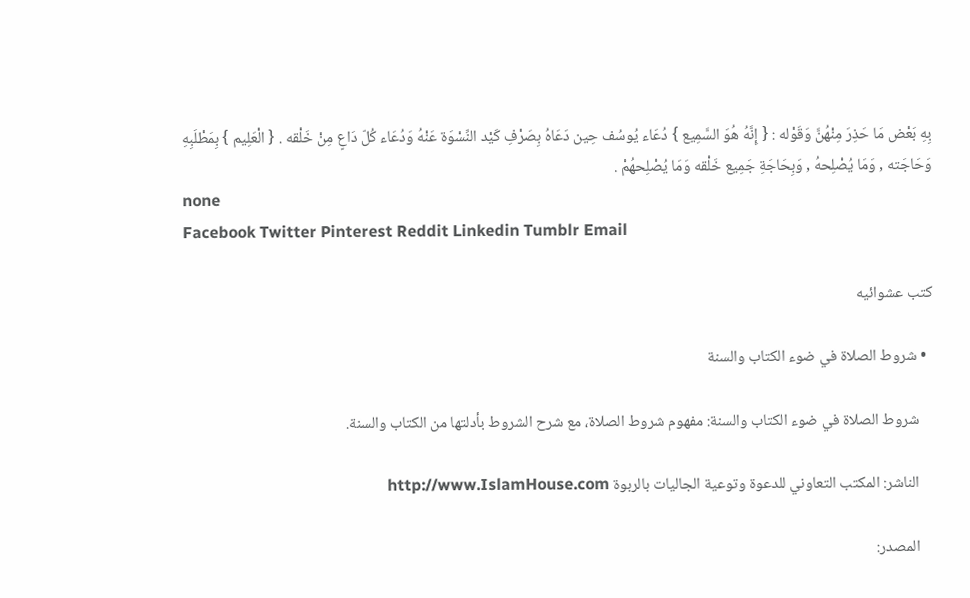بِهِ بَعْض مَا حَذِرَ مِنْهُنَّ وَقَوْله : { إِنَّهُ هُوَ السَّمِيع } دُعَاء يُوسُف حِين دَعَاهُ بِصَرْفِ كَيْد النِّسْوَة عَنْهُ وَدُعَاء كُلّ دَاعٍ مِنْ خَلْقه . { الْعَلِيم } بِمَطْلَبِهِ وَحَاجَته , وَمَا يُصْلِحهُ , وَبِحَاجَةِ جَمِيع خَلْقه وَمَا يُصْلِحهُمْ .
none
Facebook Twitter Pinterest Reddit Linkedin Tumblr Email

كتب عشوائيه

  • شروط الصلاة في ضوء الكتاب والسنة

    شروط الصلاة في ضوء الكتاب والسنة: مفهوم شروط الصلاة، مع شرح الشروط بأدلتها من الكتاب والسنة.

    الناشر: المكتب التعاوني للدعوة وتوعية الجاليات بالربوة http://www.IslamHouse.com

    المصدر: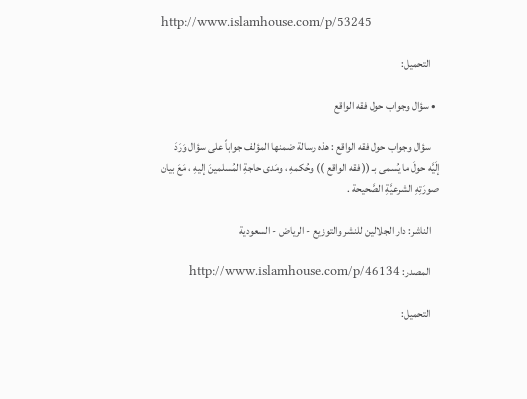http://www.islamhouse.com/p/53245

    التحميل:

  • سؤال وجواب حول فقه الواقع

    سؤال وجواب حول فقه الواقع : هذه رسالة ضمنها المؤلف جواباً على سؤال وَرَدَ إلَيَّه حولَ ما يُسمى بـ (( فقه الواقع )) وحُكمهِ ، ومَدى حاجةِ المُسلمينَ إليهِ ، مَعَ بيان صورَتِهِ الشرعيَّةِ الصَّحيحة .

    الناشر: دار الجلالين للنشر والتوزيع - الرياض - السعودية

    المصدر: http://www.islamhouse.com/p/46134

    التحميل: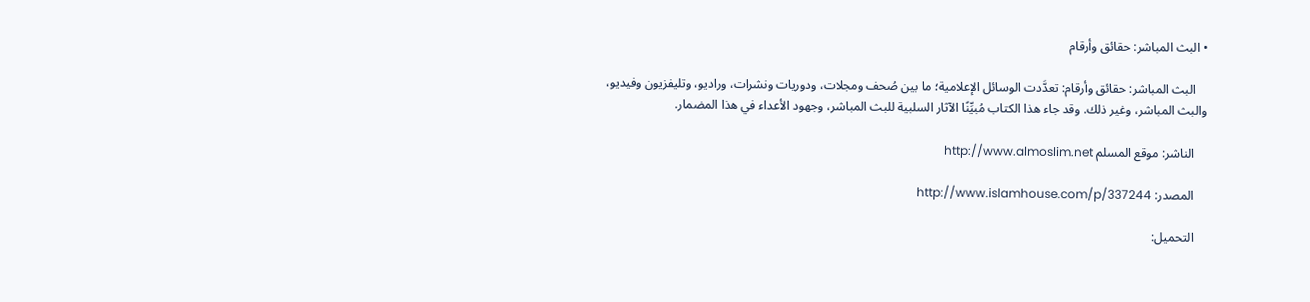• البث المباشر: حقائق وأرقام

    البث المباشر: حقائق وأرقام: تعدَّدت الوسائل الإعلامية؛ ما بين صُحف ومجلات، ودوريات ونشرات، وراديو، وتليفزيون وفيديو، والبث المباشر، وغير ذلك. وقد جاء هذا الكتاب مُبيِّنًا الآثار السلبية للبث المباشر، وجهود الأعداء في هذا المضمار.

    الناشر: موقع المسلم http://www.almoslim.net

    المصدر: http://www.islamhouse.com/p/337244

    التحميل: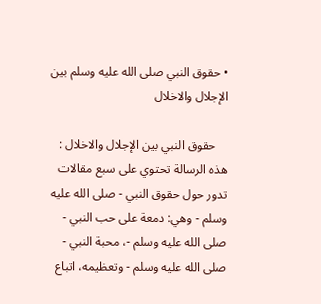• حقوق النبي صلى الله عليه وسلم بين الإجلال والاخلال

    حقوق النبي بين الإجلال والاخلال : هذه الرسالة تحتوي على سبع مقالات تدور حول حقوق النبي - صلى الله عليه وسلم - وهي: دمعة على حب النبي - صلى الله عليه وسلم -، محبة النبي - صلى الله عليه وسلم - وتعظيمه، اتباع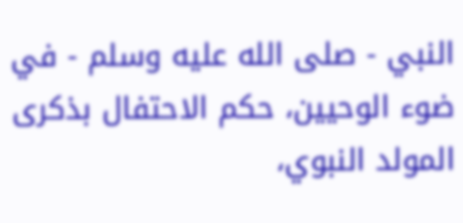النبي - صلى الله عليه وسلم - في ضوء الوحيين، حكم الاحتفال بذكرى المولد النبوي،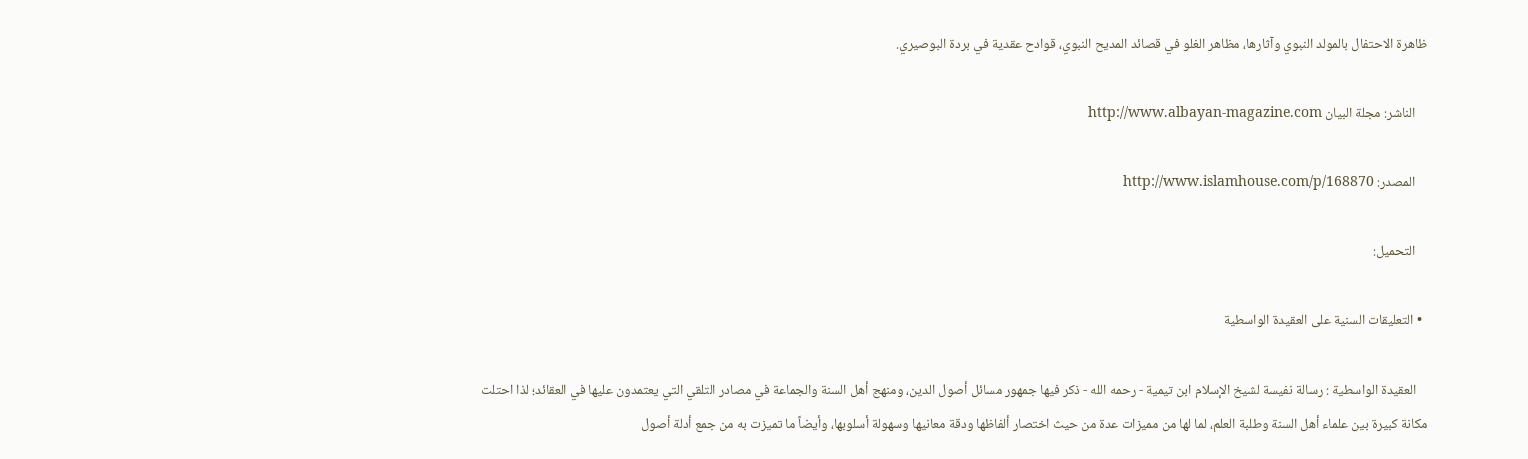ظاهرة الاحتفال بالمولد النبوي وآثارها، مظاهر الغلو في قصائد المديح النبوي، قوادح عقدية في بردة البوصيري.

    الناشر: مجلة البيان http://www.albayan-magazine.com

    المصدر: http://www.islamhouse.com/p/168870

    التحميل:

  • التعليقات السنية على العقيدة الواسطية

    العقيدة الواسطية : رسالة نفيسة لشيخ الإسلام ابن تيمية - رحمه الله - ذكر فيها جمهور مسائل أصول الدين، ومنهج أهل السنة والجماعة في مصادر التلقي التي يعتمدون عليها في العقائد؛ لذا احتلت مكانة كبيرة بين علماء أهل السنة وطلبة العلم، لما لها من مميزات عدة من حيث اختصار ألفاظها ودقة معانيها وسهولة أسلوبها، وأيضاً ما تميزت به من جمع أدلة أصول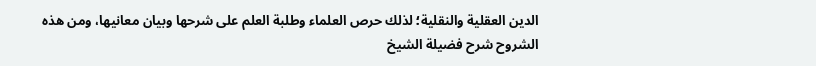الدين العقلية والنقلية؛ لذلك حرص العلماء وطلبة العلم على شرحها وبيان معانيها، ومن هذه الشروح شرح فضيلة الشيخ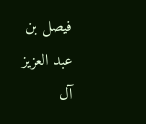فيصل بن عبد العزيز آل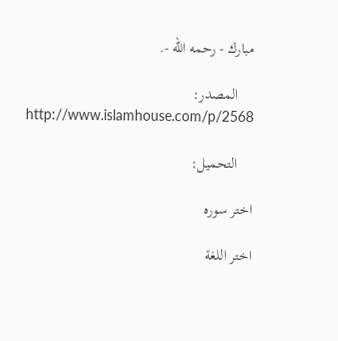مبارك - رحمه الله -.

    المصدر: http://www.islamhouse.com/p/2568

    التحميل:

اختر سوره

اختر اللغة